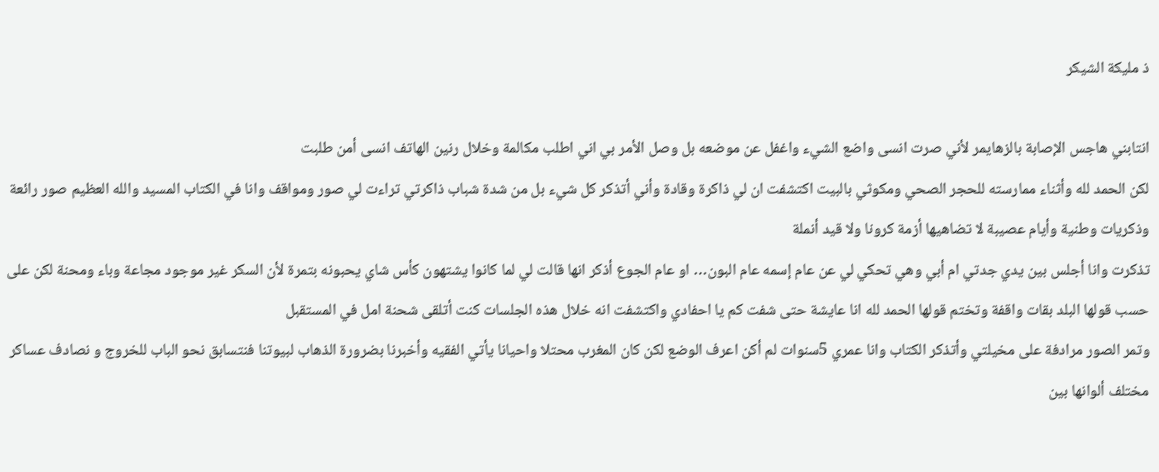ذ مليكة الشيكر

انتابني هاجس الإصابة بالزهايمر لأني صرت انسى واضع الشيء واغفل عن موضعه بل وصل الأمر بي اني اطلب مكالمة وخلال رنين الهاتف انسى أمن طلبت
لكن الحمد لله وأثناء ممارسته للحجر الصحي ومكوثي بالبيت اكتشفت ان لي ذاكرة وقادة وأني أتذكر كل شيء بل من شدة شباب ذاكرتي تراءت لي صور ومواقف وانا في الكتاب المسيد والله العظيم صور رائعة وذكريات وطنية وأيام عصيبة لا تضاهيها أزمة كرونا ولا قيد أنملة
تذكرت وانا أجلس بين يدي جدتي ام أبي وهي تحكي لي عن عام إسمه عام البون… او عام الجوع أذكر انها قالت لي لما كانوا يشتهون كأس شاي يحبونه بتمرة لأن السكر غير موجود مجاعة وباء ومحنة لكن على حسب قولها البلد بقات واقفة وتختم قولها الحمد لله انا عايشة حتى شفت كم يا احفادي واكتشفت انه خلال هذه الجلسات كنت أتلقى شحنة امل في المستقبل
وتمر الصور مرادفة على مخيلتي وأتذكر الكتاب وانا عمري 5سنوات لم أكن اعرف الوضع لكن كان المغرب محتلا واحيانا يأتي الفقيه وأخبرنا بضرورة الذهاب لبيوتنا فنتسابق نحو الباب للخروج و نصادف عساكر مختلف ألوانها بين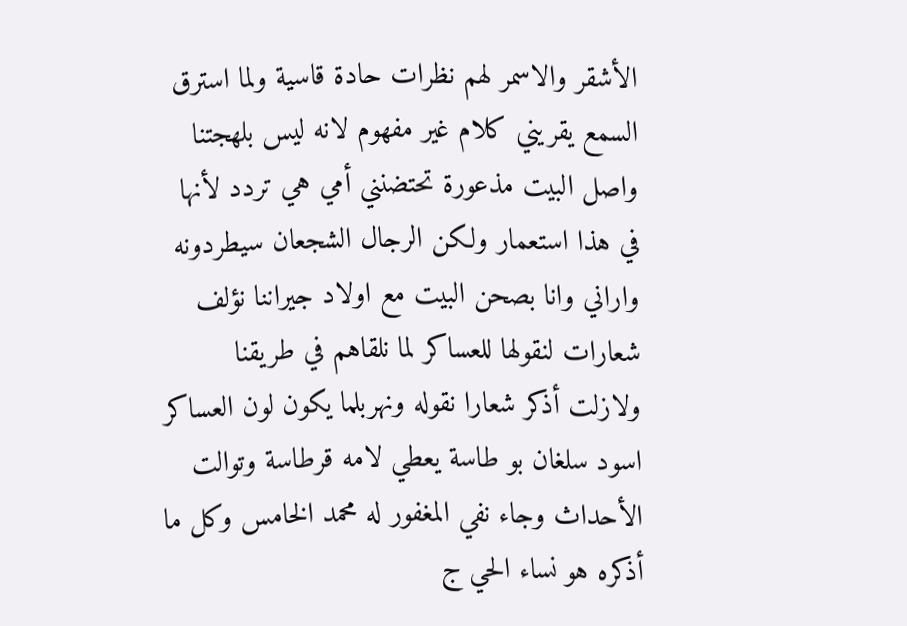الأشقر والاسمر لهم نظرات حادة قاسية ولما استرق السمع يقريني كلام غير مفهوم لانه ليس بلهجتنا واصل البيت مذعورة تحتضنني أمي هي تردد لأنها في هذا استعمار ولكن الرجال الشجعان سيطردونه واراني وانا بصحن البيت مع اولاد جيراننا نؤلف شعارات لنقولها للعساكر لما نلقاهم في طريقنا ولازلت أذكر شعارا نقوله ونهربلما يكون لون العساكر اسود سلغان بو طاسة يعطي لامه قرطاسة وتوالت الأحداث وجاء نفي المغفور له محمد الخامس وكل ما أذكره هو نساء الحي ج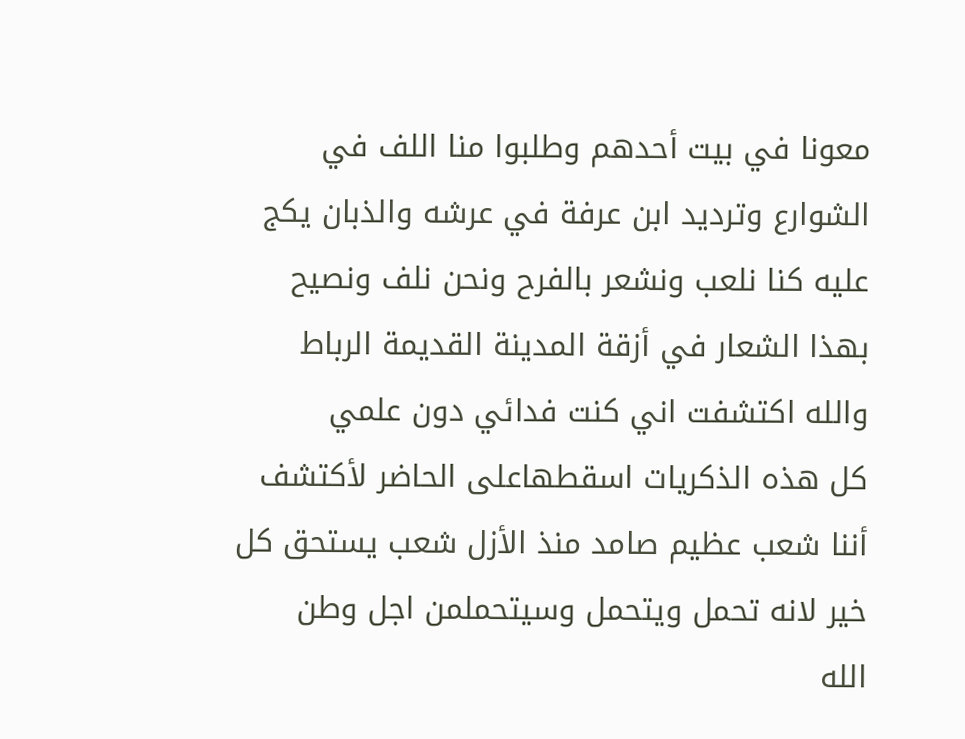معونا في بيت أحدهم وطلبوا منا اللف في الشوارع وترديد ابن عرفة في عرشه والذبان يكج عليه كنا نلعب ونشعر بالفرح ونحن نلف ونصيح بهذا الشعار في أزقة المدينة القديمة الرباط والله اكتشفت اني كنت فدائي دون علمي
كل هذه الذكريات اسقطهاعلى الحاضر لأكتشف أننا شعب عظيم صامد منذ الأزل شعب يستحق كل خير لانه تحمل ويتحمل وسيتحملمن اجل وطن
الله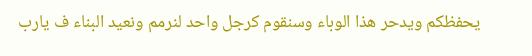يحفظكم ويدحر هذا الوباء وسنقوم كرجل واحد لنرمم ونعيد البناء ف يارب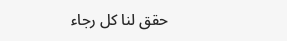حقق لنا كل رجاء